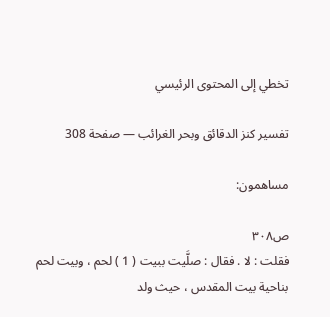تخطي إلى المحتوى الرئيسي

تفسير كنز الدقائق وبحر الغرائب — صفحة 308

مساهمون:

ص٣٠٨
فقلت : لا . فقال : صلَّيت ببيت ( 1 ) لحم ، وبيت لحم بناحية بيت المقدس ، حيث ولد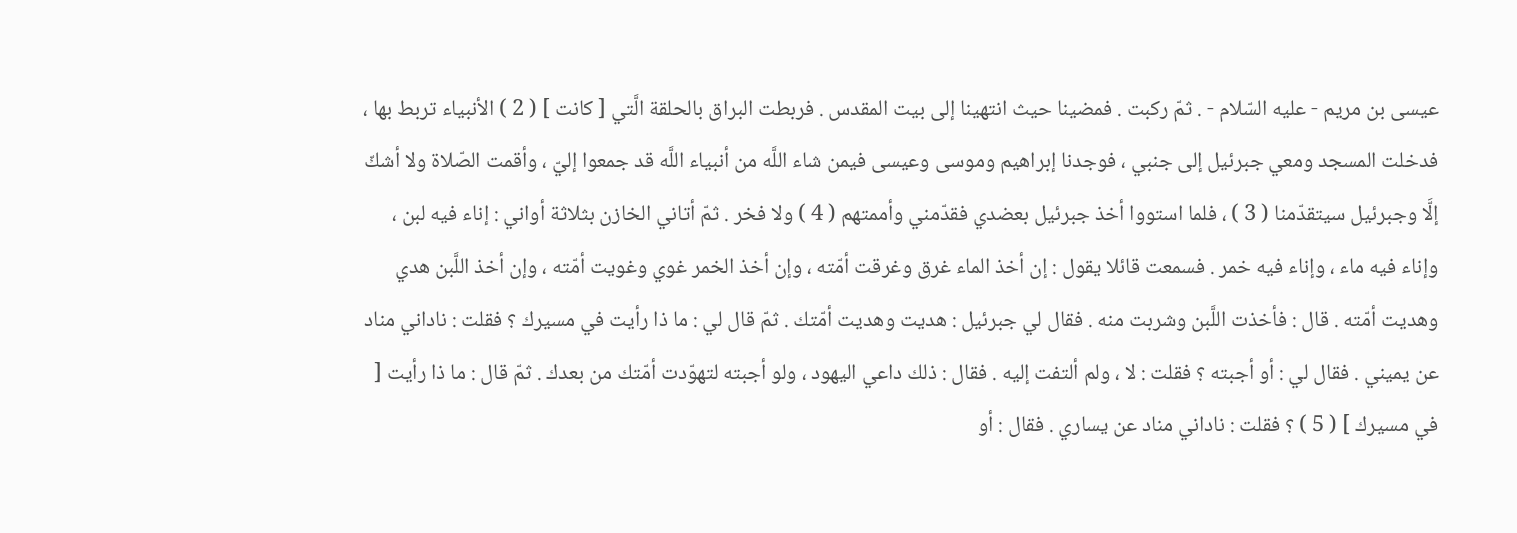عيسى بن مريم - عليه السّلام - . ثمّ ركبت . فمضينا حيث انتهينا إلى بيت المقدس . فربطت البراق بالحلقة الَّتي [ كانت ] ( 2 ) الأنبياء تربط بها ، فدخلت المسجد ومعي جبرئيل إلى جنبي ، فوجدنا إبراهيم وموسى وعيسى فيمن شاء اللَّه من أنبياء اللَّه قد جمعوا إليّ ، وأقمت الصّلاة ولا أشكّ إلَّا وجبرئيل سيتقدّمنا ( 3 ) ، فلما استووا أخذ جبرئيل بعضدي فقدّمني وأممتهم ( 4 ) ولا فخر . ثمّ أتاني الخازن بثلاثة أواني : إناء فيه لبن ، وإناء فيه ماء ، وإناء فيه خمر . فسمعت قائلا يقول : إن أخذ الماء غرق وغرقت أمّته ، وإن أخذ الخمر غوي وغويت أمّته ، وإن أخذ اللَّبن هدي وهديت أمّته . قال : فأخذت اللَّبن وشربت منه . فقال لي جبرئيل : هديت وهديت أمّتك . ثمّ قال لي : ما ذا رأيت في مسيرك ؟ فقلت : ناداني مناد عن يميني . فقال لي : أو أجبته ؟ فقلت : لا ، ولم ألتفت إليه . فقال : ذلك داعي اليهود ، ولو أجبته لتهوّدت أمّتك من بعدك . ثمّ قال : ما ذا رأيت [ في مسيرك ] ( 5 ) ؟ فقلت : ناداني مناد عن يساري . فقال : أو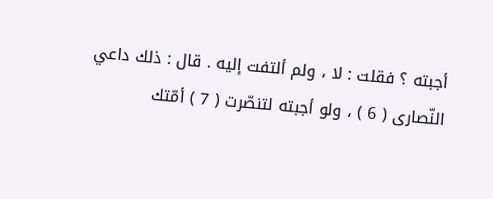أجبته ؟ فقلت : لا ، ولم ألتفت إليه . قال : ذلك داعي النّصارى ( 6 ) ، ولو أجبته لتنصّرت ( 7 ) أمّتك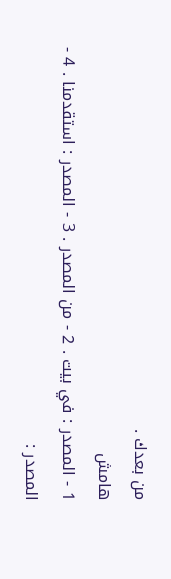من بعدك .
هامش
1 - المصدر : في بيت . 2 - من المصدر . 3 - المصدر : استقدمنا . 4 - المصدر :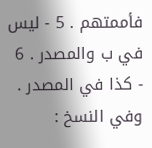فأممتهم . 5 - ليس في ب والمصدر . 6 - كذا في المصدر . وفي النسخ :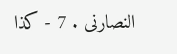النصارنى . 7 - كذا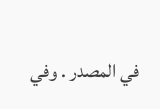في المصدر . وفي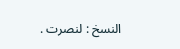النسخ : لنصرت .